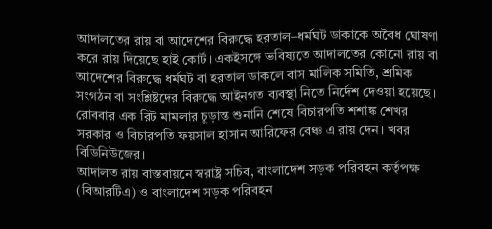আদালতের রায় বা আদেশের বিরুদ্ধে হরতাল–ধর্মঘট ডাকাকে অবৈধ ঘোষণা করে রায় দিয়েছে হাই কোর্ট। একইসঙ্গে ভবিষ্যতে আদালতের কোনো রায় বা আদেশের বিরুদ্ধে ধর্মঘট বা হরতাল ডাকলে বাস মালিক সমিতি, শ্রমিক সংগঠন বা সংশ্লিষ্টদের বিরুদ্ধে আইনগত ব্যবস্থা নিতে নির্দেশ দেওয়া হয়েছে। রোববার এক রিট মামলার চূড়ান্ত শুনানি শেষে বিচারপতি শশাঙ্ক শেখর সরকার ও বিচারপতি ফয়সাল হাসান আরিফের বেঞ্চ এ রায় দেন। খবর বিডিনিউজের।
আদালত রায় বাস্তবায়নে স্বরাষ্ট্র সচিব, বাংলাদেশ সড়ক পরিবহন কর্তৃপক্ষ (বিআরটিএ) ও বাংলাদেশ সড়ক পরিবহন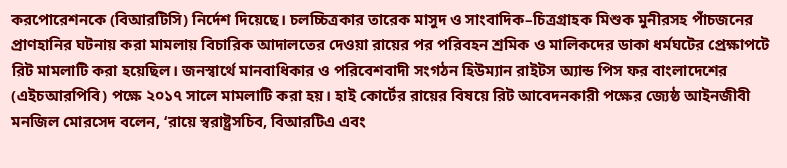করপোরেশনকে (বিআরটিসি) নির্দেশ দিয়েছে। চলচ্চিত্রকার তারেক মাসুদ ও সাংবাদিক–চিত্রগ্রাহক মিশুক মুনীরসহ পাঁচজনের প্রাণহানির ঘটনায় করা মামলায় বিচারিক আদালতের দেওয়া রায়ের পর পরিবহন শ্রমিক ও মালিকদের ডাকা ধর্মঘটের প্রেক্ষাপটে রিট মামলাটি করা হয়েছিল। জনস্বার্থে মানবাধিকার ও পরিবেশবাদী সংগঠন হিউম্যান রাইটস অ্যান্ড পিস ফর বাংলাদেশের (এইচআরপিবি) পক্ষে ২০১৭ সালে মামলাটি করা হয়। হাই কোর্টের রায়ের বিষয়ে রিট আবেদনকারী পক্ষের জ্যেষ্ঠ আইনজীবী মনজিল মোরসেদ বলেন, ‘রায়ে স্বরাষ্ট্রসচিব, বিআরটিএ এবং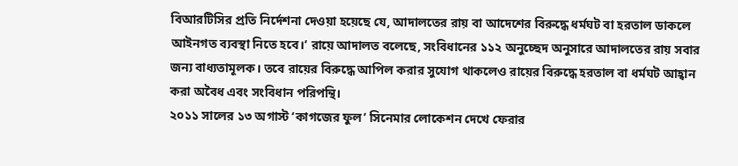বিআরটিসির প্রতি নির্দেশনা দেওয়া হয়েছে যে, আদালতের রায় বা আদেশের বিরুদ্ধে ধর্মঘট বা হরতাল ডাকলে আইনগত ব্যবস্থা নিতে হবে।’ রায়ে আদালত বলেছে, সংবিধানের ১১২ অনুচ্ছেদ অনুসারে আদালতের রায় সবার জন্য বাধ্যতামূলক। তবে রায়ের বিরুদ্ধে আপিল করার সুযোগ থাকলেও রায়ের বিরুদ্ধে হরতাল বা ধর্মঘট আহ্বান করা অবৈধ এবং সংবিধান পরিপন্থি।
২০১১ সালের ১৩ অগাস্ট ‘কাগজের ফুল’ সিনেমার লোকেশন দেখে ফেরার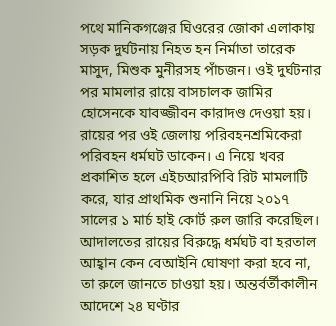পথে মানিকগঞ্জের ঘিওরের জোকা এলাকায় সড়ক দুর্ঘটনায় নিহত হন নির্মাতা তারেক মাসুদ, মিশুক মুনীরসহ পাঁচজন। ওই দুর্ঘটনার পর মামলার রায়ে বাসচালক জামির হোসেনকে যাবজ্জীবন কারাদণ্ড দেওয়া হয়। রায়ের পর ওই জেলায় পরিবহনশ্রমিকেরা পরিবহন ধর্মঘট ডাকেন। এ নিয়ে খবর প্রকাশিত হলে এইচআরপিবি রিট মামলাটি করে, যার প্রাথমিক শুনানি নিয়ে ২০১৭ সালের ১ মার্চ হাই কোর্ট রুল জারি করেছিল। আদালতের রায়ের বিরুদ্ধে ধর্মঘট বা হরতাল আহ্বান কেন বেআইনি ঘোষণা করা হবে না, তা রুলে জানতে চাওয়া হয়। অন্তর্বর্তীকালীন আদেশে ২৪ ঘণ্টার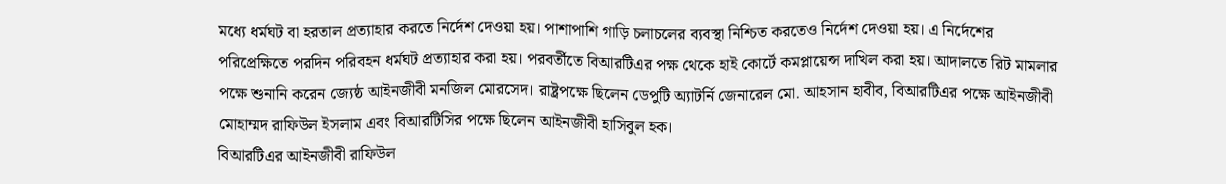মধ্যে ধর্মঘট বা হরতাল প্রত্যাহার করতে নির্দেশ দেওয়া হয়। পাশাপাশি গাড়ি চলাচলের ব্যবস্থা নিশ্চিত করতেও নির্দেশ দেওয়া হয়। এ নির্দেশের পরিপ্রেক্ষিতে পরদিন পরিবহন ধর্মঘট প্রত্যাহার করা হয়। পরবর্তীতে বিআরটিএর পক্ষ থেকে হাই কোর্টে কমপ্লায়েন্স দাখিল করা হয়। আদালতে রিট মামলার পক্ষে শুনানি করেন জ্যেষ্ঠ আইনজীবী মনজিল মোরসেদ। রাষ্ট্রপক্ষে ছিলেন ডেপুটি অ্যাটর্নি জেনারেল মো. আহসান হাবীব, বিআরটিএর পক্ষে আইনজীবী মোহাম্মদ রাফিউল ইসলাম এবং বিআরটিসির পক্ষে ছিলেন আইনজীবী হাসিবুল হক।
বিআরটিএর আইনজীবী রাফিউল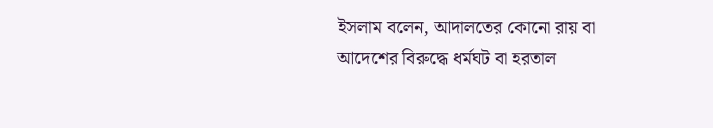ইসলাম বলেন, আদালতের কোনো রায় বা আদেশের বিরুদ্ধে ধর্মঘট বা হরতাল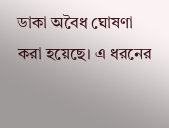ডাকা অবৈধ ঘোষণা করা হয়েছে। এ ধরনের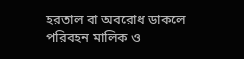হরতাল বা অবরোধ ডাকলে পরিবহন মালিক ও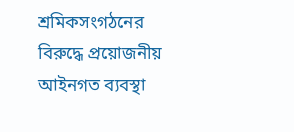শ্রমিকসংগঠনের বিরুদ্ধে প্রয়োজনীয় আইনগত ব্যবস্থা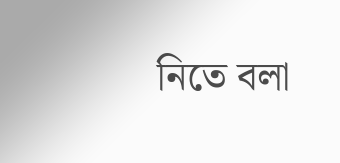নিতে বলা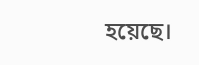হয়েছে।